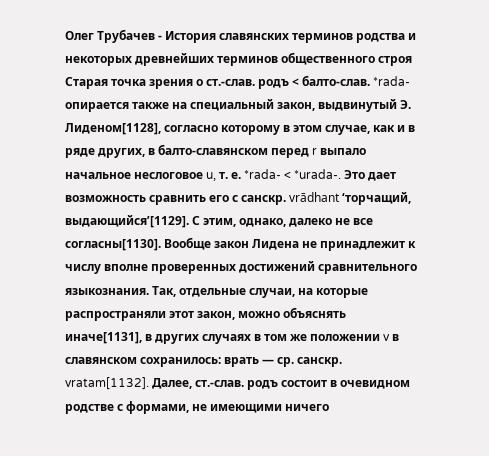Олег Трубачев - История славянских терминов родства и некоторых древнейших терминов общественного строя
Старая точка зрения о ст.-слав. родъ < балто-слав. *rada- опирается также на специальный закон, выдвинутый Э. Лиденом[1128], согласно которому в этом случае, как и в ряде других, в балто-славянском перед r выпало начальное неслоговое u, т. е. *rada- < *urada-. Это дает возможность сравнить его с санскр. vrādhant ‘торчащий, выдающийся’[1129]. С этим, однако, далеко не все согласны[1130]. Вообще закон Лидена не принадлежит к числу вполне проверенных достижений сравнительного языкознания. Так, отдельные случаи, на которые распространяли этот закон, можно объяснять иначе[1131], в других случаях в том же положении v в славянском сохранилось: врать — ср. санскр. vratam[1132]. Далее, ст.-слав. родъ состоит в очевидном родстве с формами, не имеющими ничего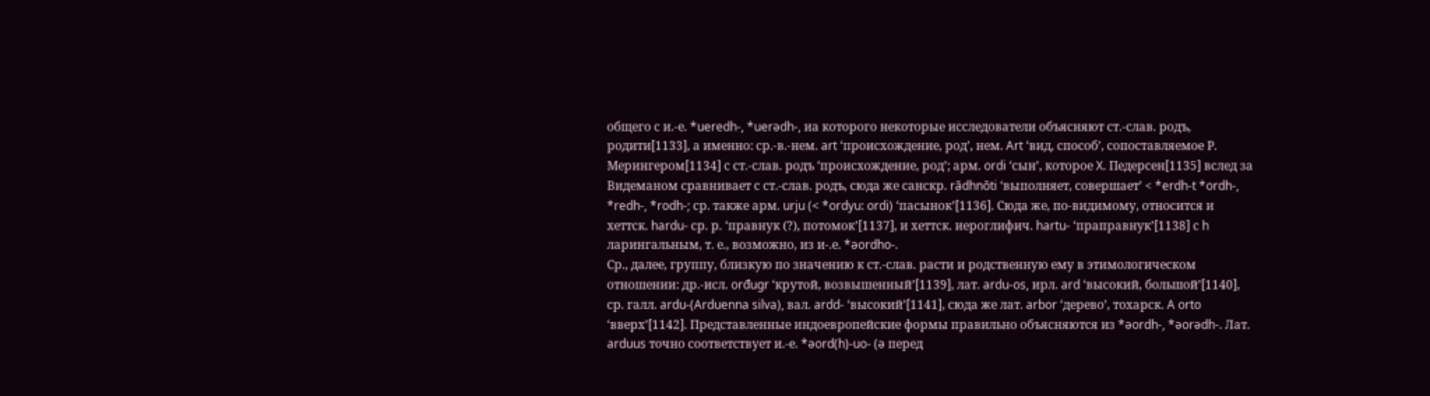общего с и.-е. *ueredh-, *uerədh-, иа которого некоторые исследователи объясняют ст.-слав. родъ, родити[1133], а именно: ср.-в.-нем. art ‘происхождение, род’, нем. Art ‘вид, способ’, сопоставляемое Р. Мерингером[1134] с ст.-слав. родъ ‘происхождение, род’; арм. ordi ‘сын’, которое X. Педерсен[1135] вслед за Видеманом сравнивает с ст.-слав. родъ, сюда же санскр. rādhnōti ‘выполняет, совершает’ < *erdh-t *ordh-, *redh-, *rodh-; ср. также арм. urju (< *ordyu: ordi) ‘пасынок’[1136]. Сюда же, по-видимому, относится и хеттск. hardu- ср. р. ‘правнук (?), потомок’[1137], и хеттск. иероглифич. hartu- ‘праправнук’[1138] с h ларингальным, т. е., возможно, из и-.е. *əordho-.
Ср., далее, группу, близкую по значению к ст.-слав. расти и родственную ему в этимологическом отношении: др.-исл. orđugr ‘крутой, возвышенный’[1139], лат. ardu-os, ирл. ard ‘высокий, большой’[1140], ср. галл. ardu-(Arduenna silva), вал. ardd- ‘высокий’[1141], сюда же лат. arbor ‘дерево’, тохарск. A orto ‘вверх’[1142]. Представленные индоевропейские формы правильно объясняются из *əordh-, *əorədh-. Лат. arduus точно соответствует и.-е. *əord(h)-uo- (ə перед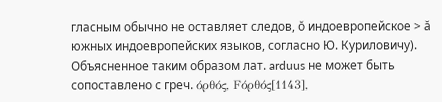гласным обычно не оставляет следов, ŏ индоевропейское > ă южных индоевропейских языков, согласно Ю. Куриловичу). Объясненное таким образом лат. arduus не может быть сопоставлено с греч. όρθός, Fόρθός[1143],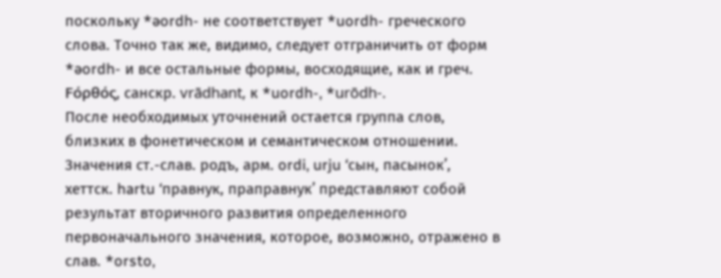поскольку *əordh- не соответствует *uordh- греческого слова. Точно так же, видимо, следует отграничить от форм *əordh- и все остальные формы, восходящие, как и греч. Fόρθός, санскр. vrādhant, к *uordh-, *urōdh-.
После необходимых уточнений остается группа слов, близких в фонетическом и семантическом отношении. Значения ст.-слав. родъ, арм. ordi, urju ‘сын, пасынок’, хеттск. hartu ‘правнук, праправнук’ представляют собой результат вторичного развития определенного первоначального значения, которое, возможно, отражено в слав. *orsto,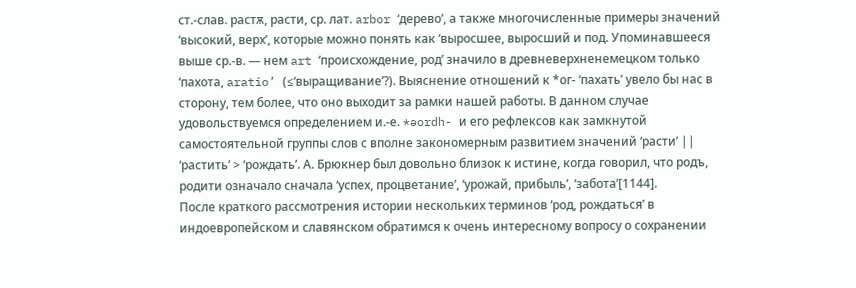ст.-слав. растѫ, расти, ср. лат. arbor ‘дерево’, а также многочисленные примеры значений ‘высокий, верх’, которые можно понять как ‘выросшее, выросший и под. Упоминавшееся выше ср.-в. — нем art ‘происхождение, род’ значило в древневерхненемецком только ‘пахота, aratio’ (≤‘выращивание’?). Выяснение отношений к *ог- ‘пахать’ увело бы нас в сторону, тем более, что оно выходит за рамки нашей работы. В данном случае удовольствуемся определением и.-е. *əordh- и его рефлексов как замкнутой самостоятельной группы слов с вполне закономерным развитием значений ‘расти’ || ‘растить’ > ‘рождать’. А. Брюкнер был довольно близок к истине, когда говорил, что родъ, родити означало сначала ‘успех, процветание’, ‘урожай, прибыль’, ‘забота’[1144].
После краткого рассмотрения истории нескольких терминов ‘род, рождаться’ в индоевропейском и славянском обратимся к очень интересному вопросу о сохранении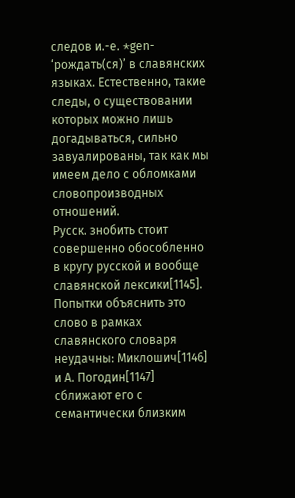следов и.-е. *gеn- ‘рождать(ся)’ в славянских языках. Естественно, такие следы, о существовании которых можно лишь догадываться, сильно завуалированы, так как мы имеем дело с обломками словопроизводных отношений.
Русск. знобить стоит совершенно обособленно в кругу русской и вообще славянской лексики[1145]. Попытки объяснить это слово в рамках славянского словаря неудачны: Миклошич[1146] и А. Погодин[1147] сближают его с семантически близким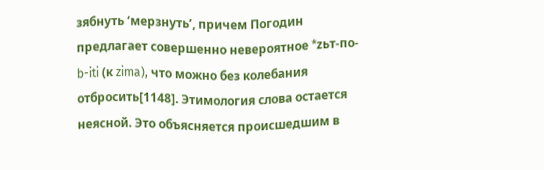зябнуть ‘мерзнуть’, причем Погодин предлагает совершенно невероятное *zьт-по-b-iti (к zima), что можно без колебания отбросить[1148]. Этимология слова остается неясной. Это объясняется происшедшим в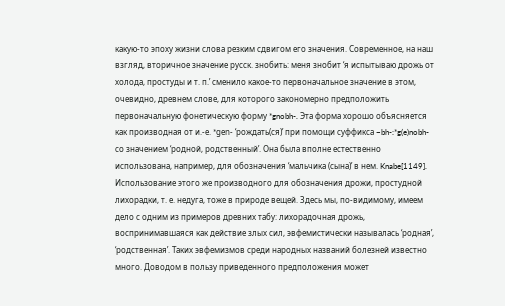какую-то эпоху жизни слова резким сдвигом его значения. Современное, на наш взгляд, вторичное значение русск. знобить: меня знобит ‘я испытываю дрожь от холода, простуды и т. п.’ сменило какое-то первоначальное значение в этом, очевидно, древнем слове, для которого закономерно предположить первоначальную фонетическую форму *gnobh-. Эта форма хорошо объясняется как производная от и.-е. *gеn- ‘рождать(ся)’ при помощи суффикса −bh-:*g(e)nobh- со значением ‘родной, родственный’. Она была вполне естественно использована, например, для обозначения ‘мальчика (сына)’ в нем. Knabe[1149]. Использование этого же производного для обозначения дрожи, простудной лихорадки, т. е. недуга, тоже в природе вещей. Здесь мы, по-видимому, имеем дело с одним из примеров древних табу: лихорадочная дрожь, воспринимавшаяся как действие злых сил, эвфемистически называлась ‘родная’, ‘родственная’. Таких эвфемизмов среди народных названий болезней известно много. Доводом в пользу приведенного предположения может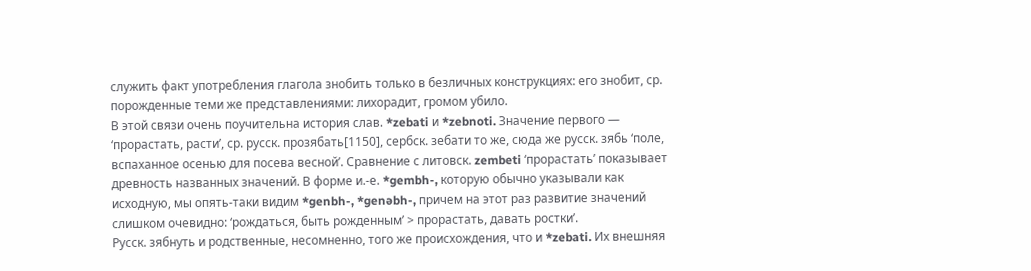служить факт употребления глагола знобить только в безличных конструкциях: его знобит, ср. порожденные теми же представлениями: лихорадит, громом убило.
В этой связи очень поучительна история слав. *zebati и *zebnoti. Значение первого — ‘прорастать, расти’, ср. русск. прозябать[1150], сербск. зeбати то же, сюда же русск. зябь ‘поле, вспаханное осенью для посева весной’. Сравнение с литовск. zembeti ‘прорастать’ показывает древность названных значений. В форме и.-е. *gembh-, которую обычно указывали как исходную, мы опять-таки видим *genbh-, *genəbh-, причем на этот раз развитие значений слишком очевидно: ‘рождаться, быть рожденным’ > прорастать, давать ростки’.
Русск. зябнуть и родственные, несомненно, того же происхождения, что и *zebati. Их внешняя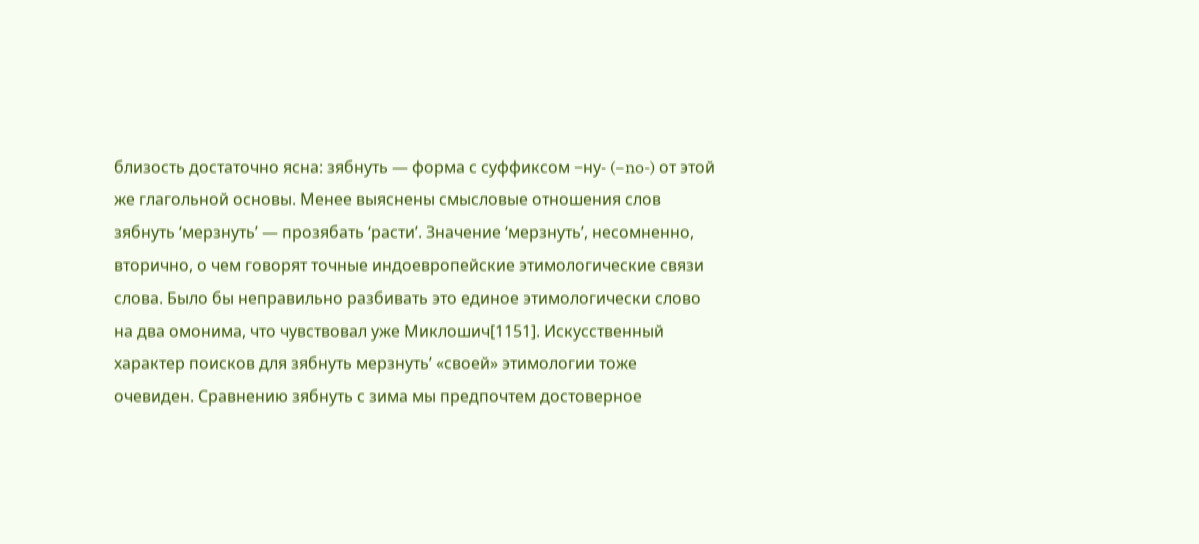близость достаточно ясна: зябнуть — форма с суффиксом −ну- (−no-) от этой же глагольной основы. Менее выяснены смысловые отношения слов зябнуть ‘мерзнуть’ — прозябать ‘расти’. Значение ‘мерзнуть’, несомненно, вторично, о чем говорят точные индоевропейские этимологические связи слова. Было бы неправильно разбивать это единое этимологически слово на два омонима, что чувствовал уже Миклошич[1151]. Искусственный характер поисков для зябнуть мерзнуть’ «своей» этимологии тоже очевиден. Сравнению зябнуть с зима мы предпочтем достоверное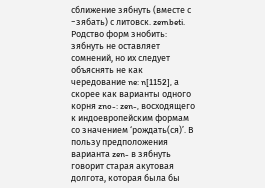сближение зябнуть (вместе с −зябать) с литовск. zembeti. Родство форм знобить: зябнуть не оставляет сомнений, но их следует объяснять не как чередование ne: n[1152], а скорее как варианты одного корня zno-: zen-, восходящего к индоевропейским формам со значением ‘рождать(ся)’. В пользу предположения варианта zen- в зябнуть говорит старая акутовая долгота, которая была бы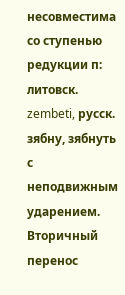несовместима со ступенью редукции п: литовск. zembeti, русск. зябну, зябнуть с неподвижным ударением. Вторичный перенос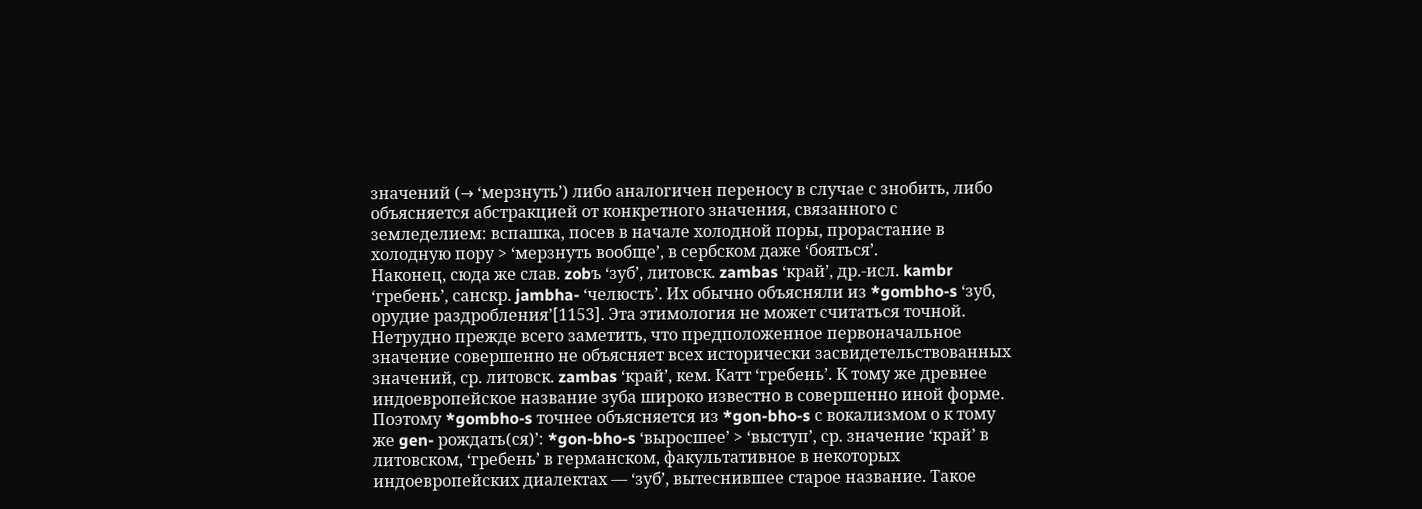значений (→ ‘мерзнуть’) либо аналогичен переносу в случае с знобить, либо объясняется абстракцией от конкретного значения, связанного с земледелием: вспашка, посев в начале холодной поры, прорастание в холодную пору > ‘мерзнуть вообще’, в сербском даже ‘бояться’.
Наконец, сюда же слав. zobъ ‘зуб’, литовск. zambas ‘край’, др.-исл. kambr ‘гребень’, санскр. jambha- ‘челюсть’. Их обычно объясняли из *gombho-s ‘зуб, орудие раздробления’[1153]. Эта этимология не может считаться точной. Нетрудно прежде всего заметить, что предположенное первоначальное значение совершенно не объясняет всех исторически засвидетельствованных значений, ср. литовск. zambas ‘край’, кем. Катт ‘гребень’. К тому же древнее индоевропейское название зуба широко известно в совершенно иной форме. Поэтому *gombho-s точнее объясняется из *gon-bho-s с вокализмом о к тому же gen- рождать(ся)’: *gon-bho-s ‘выросшее’ > ‘выступ’, ср. значение ‘край’ в литовском, ‘гребень’ в германском, факультативное в некоторых индоевропейских диалектах — ‘зуб’, вытеснившее старое название. Такое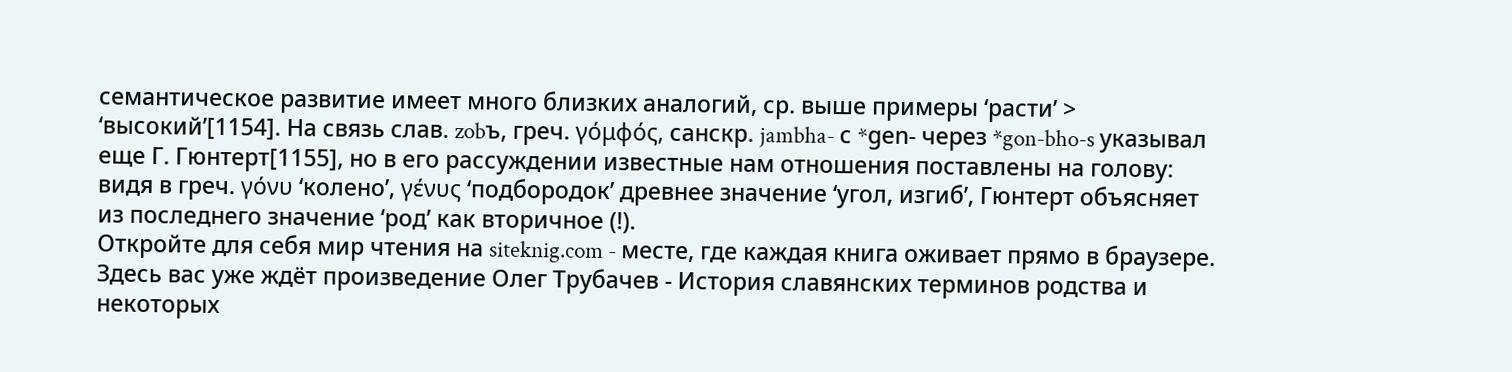семантическое развитие имеет много близких аналогий, ср. выше примеры ‘расти’ > ‘высокий’[1154]. На связь слав. zobъ, греч. γόμφός, санскр. jambha- с *gеn- через *gon-bho-s указывал еще Г. Гюнтерт[1155], но в его рассуждении известные нам отношения поставлены на голову: видя в греч. γόνυ ‘колено’, γένυς ‘подбородок’ древнее значение ‘угол, изгиб’, Гюнтерт объясняет из последнего значение ‘род’ как вторичное (!).
Откройте для себя мир чтения на siteknig.com - месте, где каждая книга оживает прямо в браузере. Здесь вас уже ждёт произведение Олег Трубачев - История славянских терминов родства и некоторых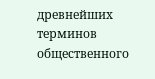древнейших терминов общественного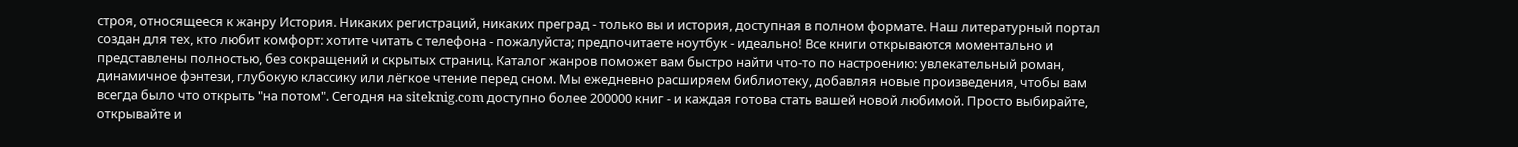строя, относящееся к жанру История. Никаких регистраций, никаких преград - только вы и история, доступная в полном формате. Наш литературный портал создан для тех, кто любит комфорт: хотите читать с телефона - пожалуйста; предпочитаете ноутбук - идеально! Все книги открываются моментально и представлены полностью, без сокращений и скрытых страниц. Каталог жанров поможет вам быстро найти что-то по настроению: увлекательный роман, динамичное фэнтези, глубокую классику или лёгкое чтение перед сном. Мы ежедневно расширяем библиотеку, добавляя новые произведения, чтобы вам всегда было что открыть "на потом". Сегодня на siteknig.com доступно более 200000 книг - и каждая готова стать вашей новой любимой. Просто выбирайте, открывайте и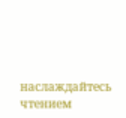наслаждайтесь чтением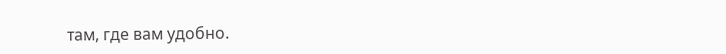там, где вам удобно.